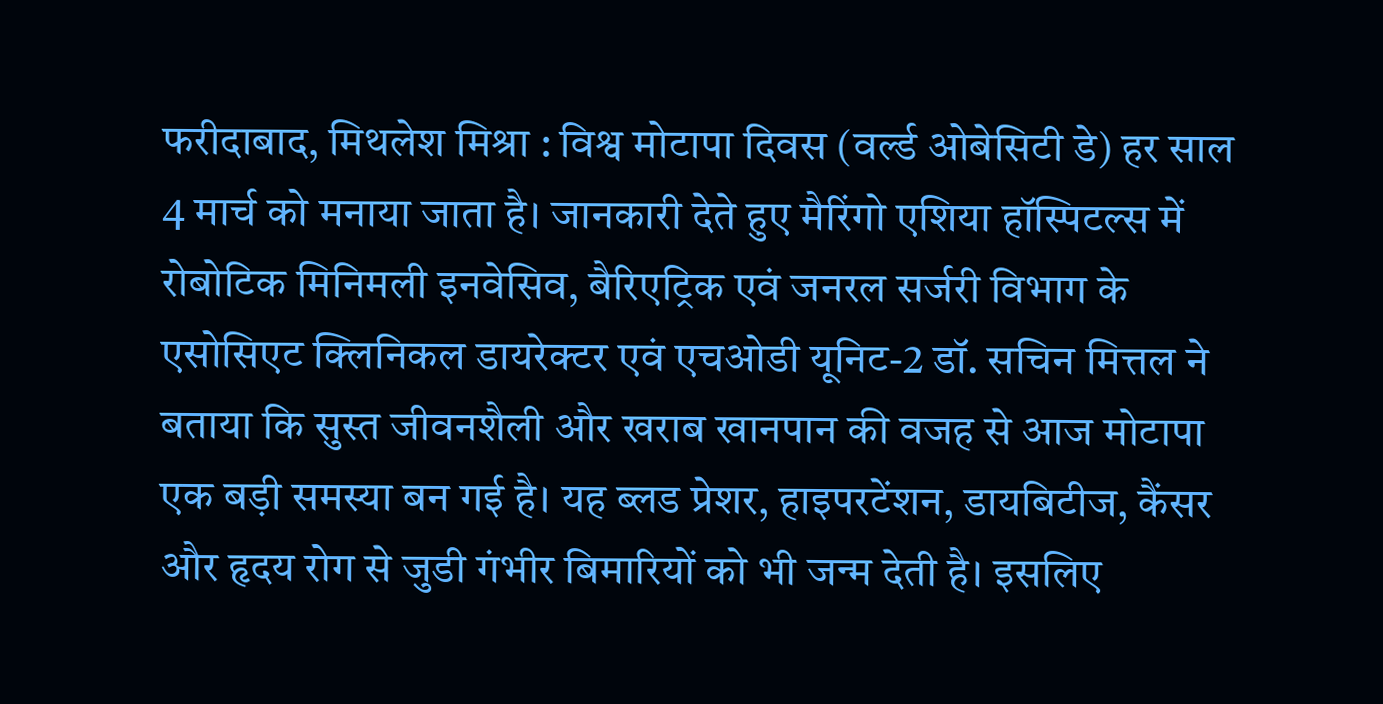फरीदाबाद, मिथलेश मिश्रा : विश्व मोटापा दिवस (वर्ल्ड ओबेसिटी डे) हर साल 4 मार्च को मनाया जाता है। जानकारी देते हुए मैरिंगो एशिया हॉस्पिटल्स में रोबोटिक मिनिमली इनवेसिव, बैरिएट्रिक एवं जनरल सर्जरी विभाग के एसोसिएट क्लिनिकल डायरेक्टर एवं एचओडी यूनिट-2 डॉ. सचिन मित्तल ने बताया कि सुस्त जीवनशैली और खराब खानपान की वजह से आज मोटापा एक बड़ी समस्या बन गई है। यह ब्लड प्रेशर, हाइपरटेंशन, डायबिटीज, कैंसर और हृदय रोग से जुडी गंभीर बिमारियों को भी जन्म देती है। इसलिए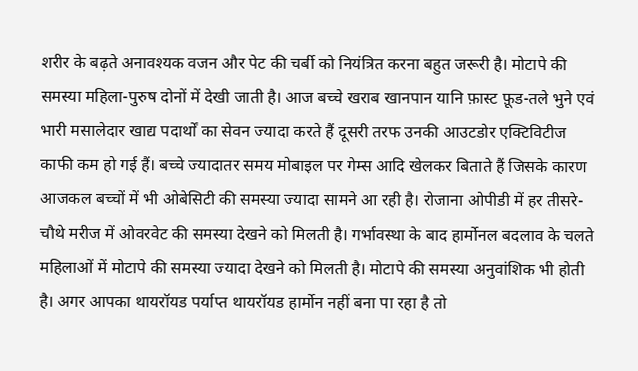शरीर के बढ़ते अनावश्यक वजन और पेट की चर्बी को नियंत्रित करना बहुत जरूरी है। मोटापे की समस्या महिला-पुरुष दोनों में देखी जाती है। आज बच्चे खराब खानपान यानि फ़ास्ट फ़ूड-तले भुने एवं भारी मसालेदार खाद्य पदार्थों का सेवन ज्यादा करते हैं दूसरी तरफ उनकी आउटडोर एक्टिविटीज काफी कम हो गई हैं। बच्चे ज्यादातर समय मोबाइल पर गेम्स आदि खेलकर बिताते हैं जिसके कारण आजकल बच्चों में भी ओबेसिटी की समस्या ज्यादा सामने आ रही है। रोजाना ओपीडी में हर तीसरे-चौथे मरीज में ओवरवेट की समस्या देखने को मिलती है। गर्भावस्था के बाद हार्मोनल बदलाव के चलते महिलाओं में मोटापे की समस्या ज्यादा देखने को मिलती है। मोटापे की समस्या अनुवांशिक भी होती है। अगर आपका थायरॉयड पर्याप्त थायरॉयड हार्मोन नहीं बना पा रहा है तो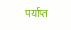पर्याप्त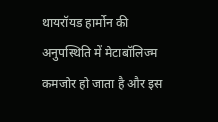थायरॉयड हार्मोन की अनुपस्थिति में मेटाबॉलिज्म कमजोर हो जाता है और इस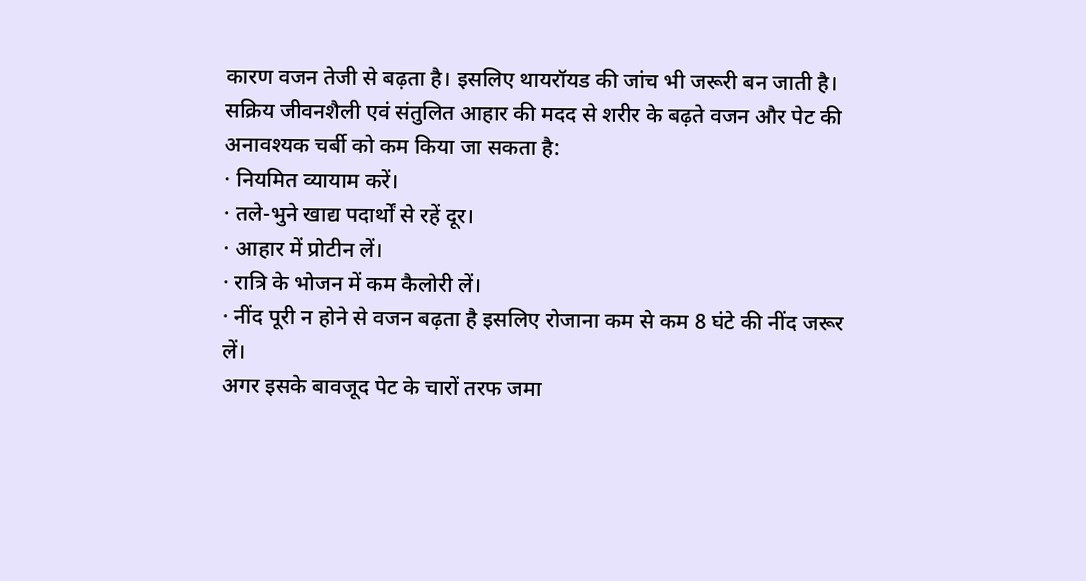कारण वजन तेजी से बढ़ता है। इसलिए थायरॉयड की जांच भी जरूरी बन जाती है।
सक्रिय जीवनशैली एवं संतुलित आहार की मदद से शरीर के बढ़ते वजन और पेट की अनावश्यक चर्बी को कम किया जा सकता है:
· नियमित व्यायाम करें।
· तले-भुने खाद्य पदार्थों से रहें दूर।
· आहार में प्रोटीन लें।
· रात्रि के भोजन में कम कैलोरी लें।
· नींद पूरी न होने से वजन बढ़ता है इसलिए रोजाना कम से कम 8 घंटे की नींद जरूर लें।
अगर इसके बावजूद पेट के चारों तरफ जमा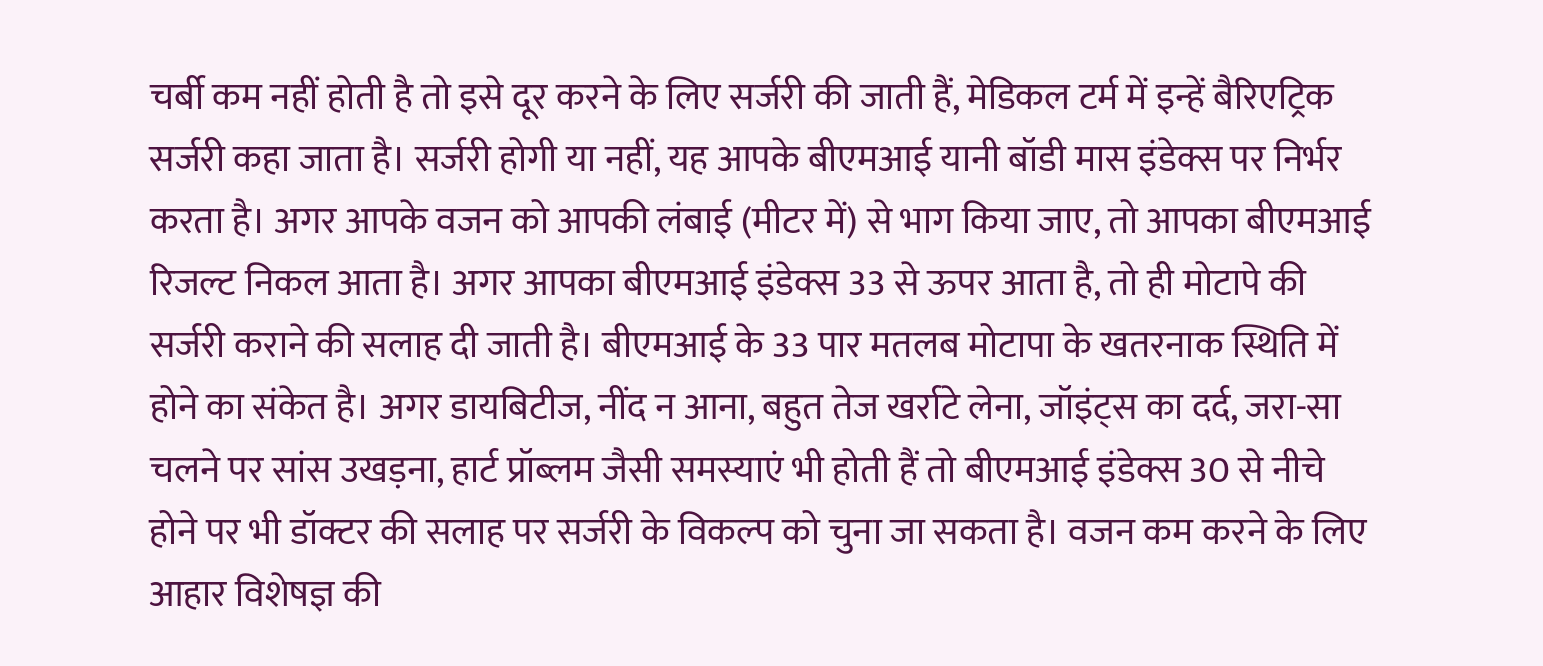चर्बी कम नहीं होती है तो इसे दूर करने के लिए सर्जरी की जाती हैं, मेडिकल टर्म में इन्हें बैरिएट्रिक सर्जरी कहा जाता है। सर्जरी होगी या नहीं, यह आपके बीएमआई यानी बॉडी मास इंडेक्स पर निर्भर करता है। अगर आपके वजन को आपकी लंबाई (मीटर में) से भाग किया जाए, तो आपका बीएमआई रिजल्ट निकल आता है। अगर आपका बीएमआई इंडेक्स 33 से ऊपर आता है, तो ही मोटापे की सर्जरी कराने की सलाह दी जाती है। बीएमआई के 33 पार मतलब मोटापा के खतरनाक स्थिति में होने का संकेत है। अगर डायबिटीज, नींद न आना, बहुत तेज खर्राटे लेना, जॉइंट्स का दर्द, जरा-सा चलने पर सांस उखड़ना, हार्ट प्रॉब्लम जैसी समस्याएं भी होती हैं तो बीएमआई इंडेक्स 30 से नीचे होने पर भी डॉक्टर की सलाह पर सर्जरी के विकल्प को चुना जा सकता है। वजन कम करने के लिए आहार विशेषज्ञ की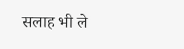सलाह भी ले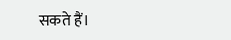सकते हैं।